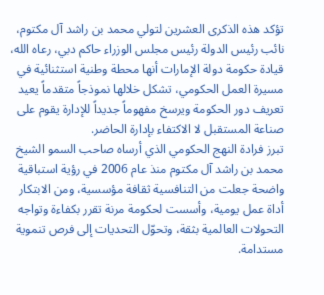تؤكد هذه الذكرى العشرين لتولي محمد بن راشد آل مكتوم، نائب رئيس الدولة رئيس مجلس الوزراء حاكم دبي، رعاه الله، قيادة حكومة دولة الإمارات أنها محطة وطنية استثنائية في مسيرة العمل الحكومي، تشكل خلالها نموذجاً متقدماً يعيد تعريف دور الحكومة ويرسخ مفهوماً جديداً للإدارة يقوم على صناعة المستقبل لا الاكتفاء بإدارة الحاضر.
تبرز فرادة النهج الحكومي الذي أرساه صاحب السمو الشيخ محمد بن راشد آل مكتوم منذ عام 2006 في رؤية استباقية واضحة جعلت من التنافسية ثقافة مؤسسية، ومن الابتكار أداة عمل يومية، وأسست لحكومة مرنة تقرر بكفاءة وتواجه التحولات العالمية بثقة، وتحوّل التحديات إلى فرص تنموية مستدامة.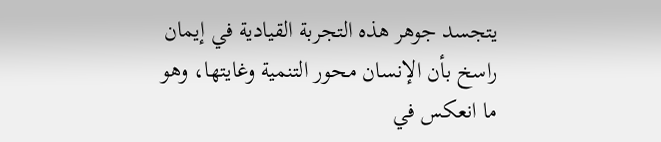يتجسد جوهر هذه التجربة القيادية في إيمان راسخ بأن الإنسان محور التنمية وغايتها، وهو ما انعكس في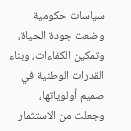سياسات حكومية وضعت جودة الحياة، وتمكين الكفاءات، وبناء القدرات الوطنية في صميم أولوياتها، وجعلت من الاستثمار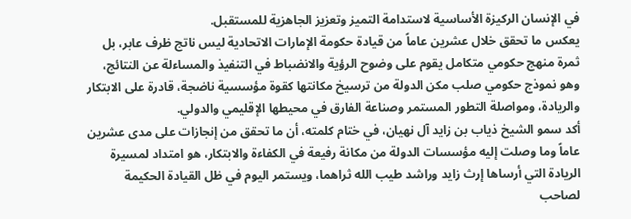في الإنسان الركيزة الأساسية لاستدامة التميز وتعزيز الجاهزية للمستقبل.
يعكس ما تحقق خلال عشرين عاماً من قيادة حكومة الإمارات الاتحادية ليس ناتج ظرف عابر، بل ثمرة منهج حكومي متكامل يقوم على وضوح الرؤية والانضباط في التنفيذ والمساءلة عن النتائج، وهو نموذج حكومي صلب مكن الدولة من ترسيخ مكانتها كقوة مؤسسية ناضجة، قادرة على الابتكار والريادة، ومواصلة التطور المستمر وصناعة الفارق في محيطها الإقليمي والدولي.
أكد سمو الشيخ ذياب بن زايد آل نهيان، في ختام كلمته، أن ما تحقق من إنجازات على مدى عشرين عاماً وما وصلت إليه مؤسسات الدولة من مكانة رفيعة في الكفاءة والابتكار، هو امتداد لمسيرة الريادة التي أرساها إرث زايد وراشد طيب الله ثراهما، ويستمر اليوم في ظل القيادة الحكيمة لصاحب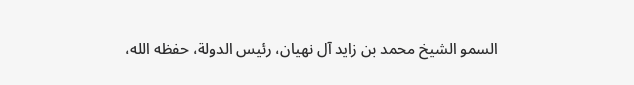السمو الشيخ محمد بن زايد آل نهيان، رئيس الدولة، حفظه الله،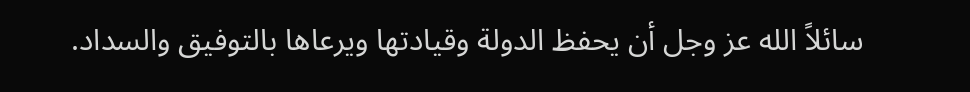سائلاً الله عز وجل أن يحفظ الدولة وقيادتها ويرعاها بالتوفيق والسداد.